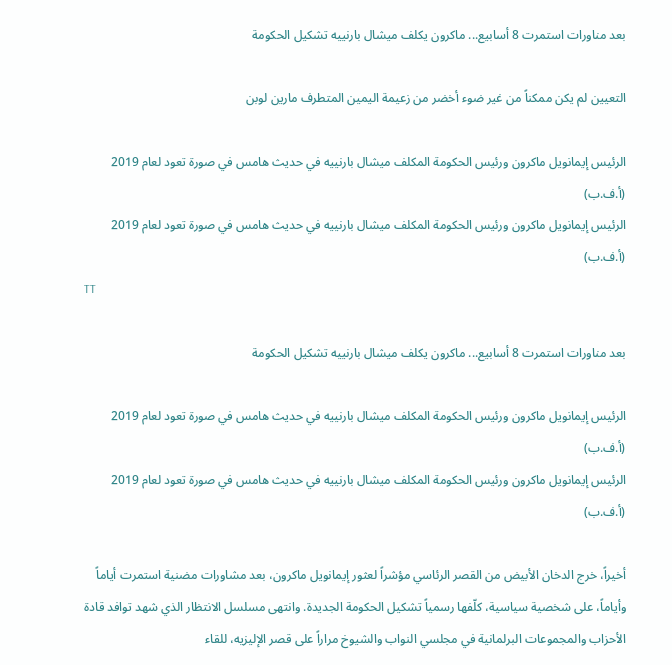بعد مناورات استمرت 8 أسابيع... ماكرون يكلف ميشال بارنييه تشكيل الحكومة

التعيين لم يكن ممكناً من غير ضوء أخضر من زعيمة اليمين المتطرف مارين لوبن

الرئيس إيمانويل ماكرون ورئيس الحكومة المكلف ميشال بارنييه في حديث هامس في صورة تعود لعام 2019 (أ.ف.ب)
الرئيس إيمانويل ماكرون ورئيس الحكومة المكلف ميشال بارنييه في حديث هامس في صورة تعود لعام 2019 (أ.ف.ب)
TT

بعد مناورات استمرت 8 أسابيع... ماكرون يكلف ميشال بارنييه تشكيل الحكومة

الرئيس إيمانويل ماكرون ورئيس الحكومة المكلف ميشال بارنييه في حديث هامس في صورة تعود لعام 2019 (أ.ف.ب)
الرئيس إيمانويل ماكرون ورئيس الحكومة المكلف ميشال بارنييه في حديث هامس في صورة تعود لعام 2019 (أ.ف.ب)

أخيراً، خرج الدخان الأبيض من القصر الرئاسي مؤشراً لعثور إيمانويل ماكرون، بعد مشاورات مضنية استمرت أياماً وأياماً، على شخصية سياسية، كلّفها رسمياً تشكيل الحكومة الجديدة. وانتهى مسلسل الانتظار الذي شهد توافد قادة الأحزاب والمجموعات البرلمانية في مجلسي النواب والشيوخ مراراً على قصر الإليزيه، للقاء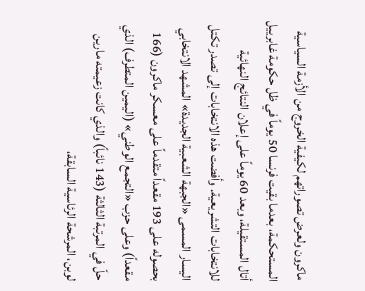ماكرون ولعرض تصوراتهم لكيفية الخروج من الأزمة السياسية المستحكمة، بعدما بقيت فرنسا 50 يوماً في ظل حكومة غابرييل أتال المستقيلة، وبعد 60 يوماً على إعلان النتائج النهائية للانتخابات التشريعية. وأفضت هذه الانتخابات إلى تصدر تكتل اليسار المسمى «الجبهة الشعبية الجديدة» المشهد الانتخابي بحصوله على 193 مقعداً متقدماً على معسكر ماكرون (166 مقعداً) وعلى حزب «التجمع الوطني» (اليمين المتطرف) الذي حلّ في المرتبة الثالثة (143 نائباً) والذي كانت زعيمته مارين لوبن، المرشحة الرئاسية السابقة،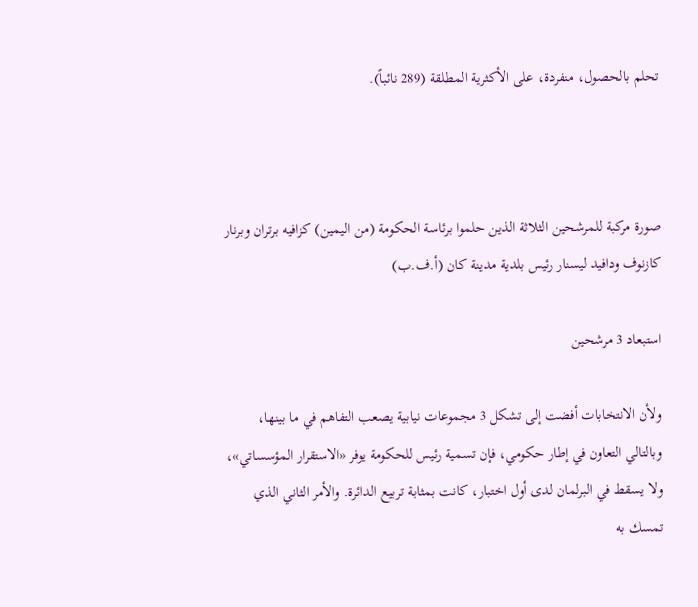تحلم بالحصول، منفردة، على الأكثرية المطلقة (289 نائباً).



صورة مركبة للمرشحين الثلاثة الذين حلموا برئاسة الحكومة (من اليمين) كزافيه برتران وبرنار كازنوف ودافيد ليسنار رئيس بلدية مدينة كان (أ.ف.ب)

استبعاد 3 مرشحين

ولأن الانتخابات أفضت إلى تشكل 3 مجموعات نيابية يصعب التفاهم في ما بينها، وبالتالي التعاون في إطار حكومي، فإن تسمية رئيس للحكومة يوفر «الاستقرار المؤسساتي»، ولا يسقط في البرلمان لدى أول اختبار، كانت بمثابة تربيع الدائرة. والأمر الثاني الذي تمسك به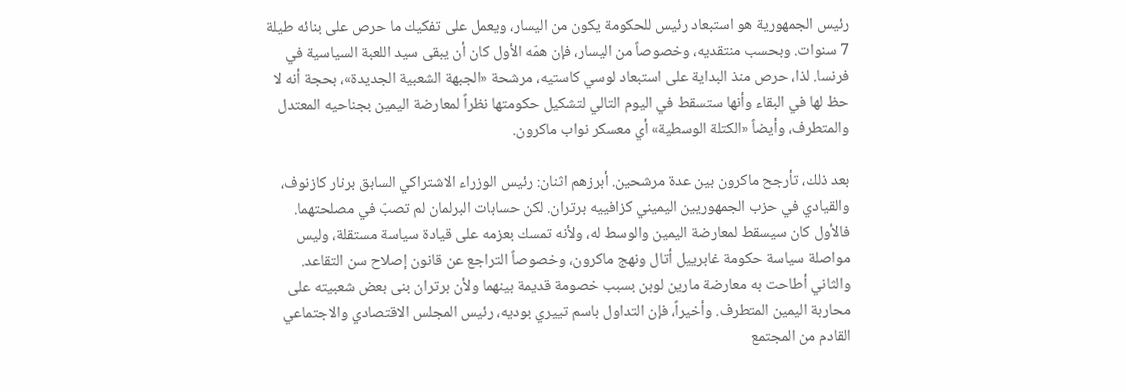رئيس الجمهورية هو استبعاد رئيس للحكومة يكون من اليسار، ويعمل على تفكيك ما حرص على بنائه طيلة 7 سنوات. وبحسب منتقديه، وخصوصاً من اليسار، فإن همّه الأول كان أن يبقى سيد اللعبة السياسية في فرنسا. لذا، حرص منذ البداية على استبعاد لوسي كاستيه، مرشحة «الجبهة الشعبية الجديدة»، بحجة أنه لا حظ لها في البقاء وأنها ستسقط في اليوم التالي لتشكيل حكومتها نظراً لمعارضة اليمين بجناحيه المعتدل والمتطرف، وأيضاً «الكتلة الوسطية» أي معسكر نواب ماكرون.

بعد ذلك، تأرجح ماكرون بين عدة مرشحين. أبرزهم اثنان: رئيس الوزراء الاشتراكي السابق برنار كازنوف، والقيادي في حزب الجمهوريين اليميني كزافييه برتران. لكن حسابات البرلمان لم تصبّ في مصلحتهما. فالأول كان سيسقط لمعارضة اليمين والوسط له، ولأنه تمسك بعزمه على قيادة سياسة مستقلة، وليس مواصلة سياسة حكومة غابرييل أتال ونهج ماكرون، وخصوصاً التراجع عن قانون إصلاح سن التقاعد. والثاني أطاحت به معارضة مارين لوبن بسبب خصومة قديمة بينهما ولأن برتران بنى بعض شعبيته على محاربة اليمين المتطرف. وأخيراً، فإن التداول باسم تييري بوديه، رئيس المجلس الاقتصادي والاجتماعي القادم من المجتمع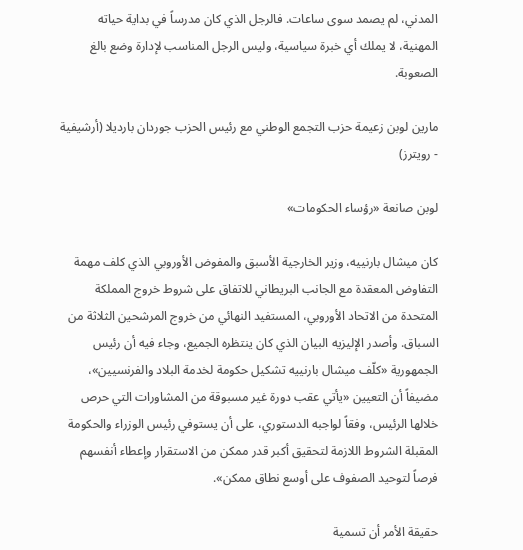المدني، لم يصمد سوى ساعات. فالرجل الذي كان مدرساً في بداية حياته المهنية، لا يملك أي خبرة سياسية، وليس الرجل المناسب لإدارة وضع بالغ الصعوبة.

مارين لوبن زعيمة حزب التجمع الوطني مع رئيس الحزب جوردان بارديلا (أرشيفية - رويترز)

لوبن صانعة «رؤساء الحكومات»

كان ميشال بارنييه، وزير الخارجية الأسبق والمفوض الأوروبي الذي كلف مهمة التفاوض المعقدة مع الجانب البريطاني للاتفاق على شروط خروج المملكة المتحدة من الاتحاد الأوروبي، المستفيد النهائي من خروج المرشحين الثلاثة من السباق. وأصدر الإليزيه البيان الذي كان ينتظره الجميع، وجاء فيه أن رئيس الجمهورية «كلّف ميشال بارنييه تشكيل حكومة لخدمة البلاد والفرنسيين»، مضيفاً أن التعيين «يأتي عقب دورة غير مسبوقة من المشاورات التي حرص خلالها الرئيس، وفقاً لواجبه الدستوري، على أن يستوفي رئيس الوزراء والحكومة المقبلة الشروط اللازمة لتحقيق أكبر قدر ممكن من الاستقرار وإعطاء أنفسهم فرصاً لتوحيد الصفوف على أوسع نطاق ممكن».

حقيقة الأمر أن تسمية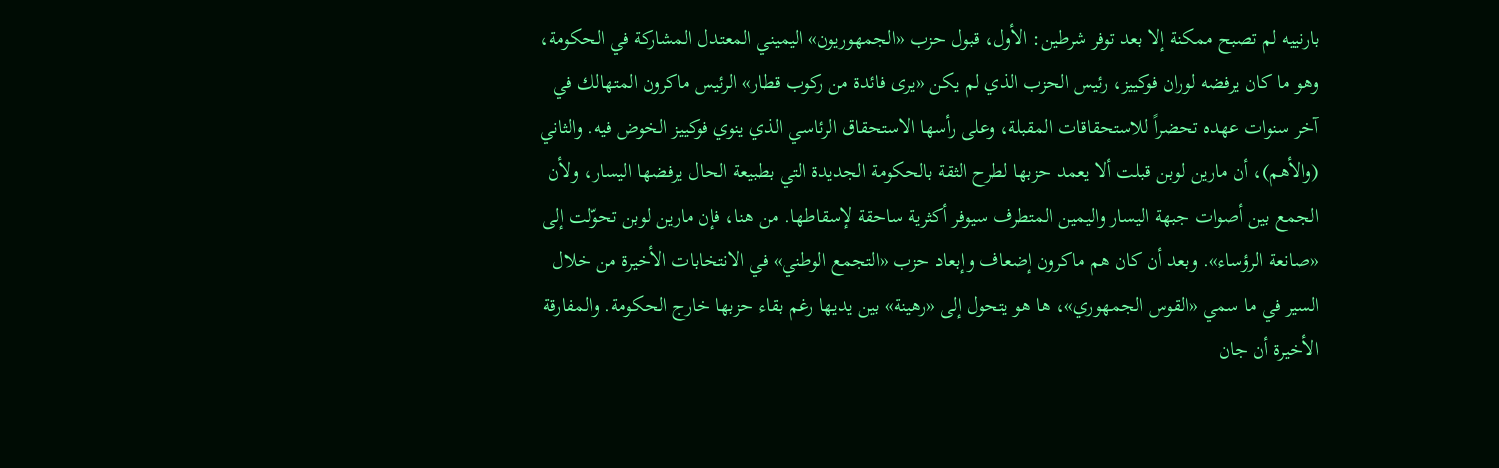بارنييه لم تصبح ممكنة إلا بعد توفر شرطين: الأول، قبول حزب «الجمهوريون» اليميني المعتدل المشاركة في الحكومة، وهو ما كان يرفضه لوران فوكييز، رئيس الحزب الذي لم يكن «يرى فائدة من ركوب قطار» الرئيس ماكرون المتهالك في آخر سنوات عهده تحضراً للاستحقاقات المقبلة، وعلى رأسها الاستحقاق الرئاسي الذي ينوي فوكييز الخوض فيه. والثاني (والأهم)، أن مارين لوبن قبلت ألا يعمد حزبها لطرح الثقة بالحكومة الجديدة التي بطبيعة الحال يرفضها اليسار، ولأن الجمع بين أصوات جبهة اليسار واليمين المتطرف سيوفر أكثرية ساحقة لإسقاطها. من هنا، فإن مارين لوبن تحوّلت إلى «صانعة الرؤساء». وبعد أن كان هم ماكرون إضعاف وإبعاد حزب «التجمع الوطني» في الانتخابات الأخيرة من خلال السير في ما سمي «القوس الجمهوري»، ها هو يتحول إلى «رهينة» بين يديها رغم بقاء حزبها خارج الحكومة. والمفارقة الأخيرة أن جان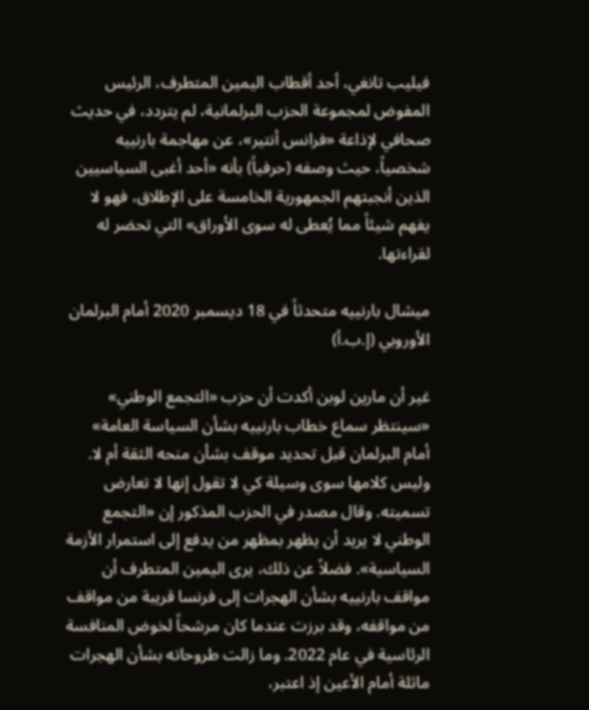فيليب تانغي، أحد أقطاب اليمين المتطرف، الرئيس المفوض لمجموعة الحزب البرلمانية، لم يتردد، في حديث صحافي لإذاعة «فرانس أنتير»، عن مهاجمة بارنييه شخصياً، حيث وصفه (حرفياً) بأنه «أحد أغبى السياسيين الذين أنجبتهم الجمهورية الخامسة على الإطلاق، فهو لا يفهم شيئاً مما يُعطى له سوى الأوراق» التي تحضر له لقراءتها.

ميشال بارنييه متحدثاً في 18 ديسمبر 2020 أمام البرلمان الأوروبي (إ.ب.أ)

غير أن مارين لوبن أكدت أن حزب «التجمع الوطني» «سينتظر سماع خطاب بارنييه بشأن السياسة العامة» أمام البرلمان قبل تحديد موقف بشأن منحه الثقة أم لا. وليس كلامها سوى وسيلة كي لا تقول إنها لا تعارض تسميته. وقال مصدر في الحزب المذكور إن «التجمع الوطني لا يريد أن يظهر بمظهر من يدفع إلى استمرار الأزمة السياسية». فضلاً عن ذلك، يرى اليمين المتطرف أن مواقف بارنييه بشأن الهجرات إلى فرنسا قريبة من مواقف من مواقفه، وقد برزت عندما كان مرشحاً لخوض المنافسة الرئاسية في عام 2022. وما زالت طروحاته بشأن الهجرات ماثلة أمام الأعين إذ اعتبر،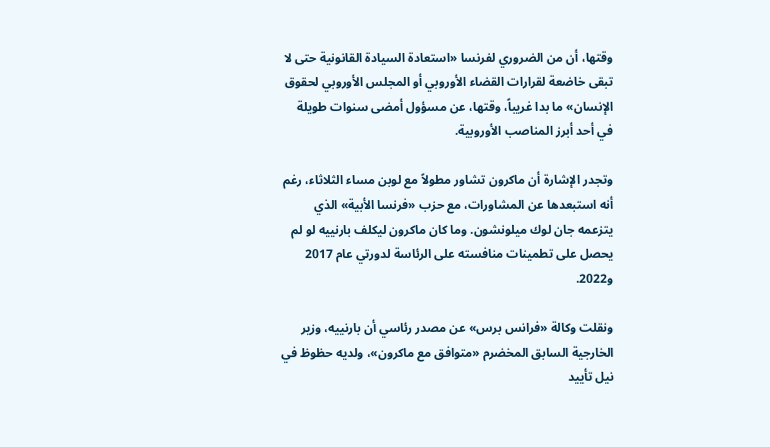وقتها، أن من الضروري لفرنسا «استعادة السيادة القانونية حتى لا تبقى خاضعة لقرارات القضاء الأوروبي أو المجلس الأوروبي لحقوق الإنسان» ما بدا غريباً، وقتها، عن مسؤول أمضى سنوات طويلة في أحد أبرز المناصب الأوروبية.

وتجدر الإشارة أن ماكرون تشاور مطولاً مع لوبن مساء الثلاثاء، رغم أنه استبعدها عن المشاورات، مع حزب «فرنسا الأبية» الذي يتزعمه جان لوك ميلونشون. وما كان ماكرون ليكلف بارنييه لو لم يحصل على تطمينات منافسته على الرئاسة لدورتي عام 2017 و2022.

ونقلت وكالة «فرانس برس» عن مصدر رئاسي أن بارنييه، وزير الخارجية السابق المخضرم «متوافق مع ماكرون»، ولديه حظوظ في نيل تأييد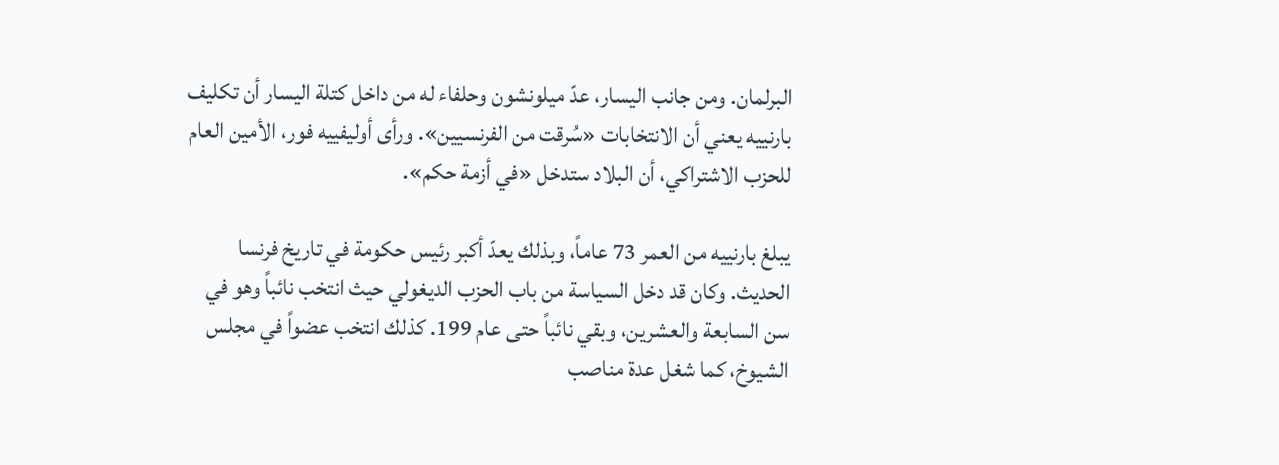البرلمان. ومن جانب اليسار، عدّ ميلونشون وحلفاء له من داخل كتلة اليسار أن تكليف بارنييه يعني أن الانتخابات «سُرقت من الفرنسيين». ورأى أوليفييه فور، الأمين العام للحزب الاشتراكي، أن البلاد ستدخل «في أزمة حكم».

يبلغ بارنييه من العمر 73 عاماً، وبذلك يعدّ أكبر رئيس حكومة في تاريخ فرنسا الحديث. وكان قد دخل السياسة من باب الحزب الديغولي حيث انتخب نائباً وهو في سن السابعة والعشرين، وبقي نائباً حتى عام 199. كذلك انتخب عضواً في مجلس الشيوخ، كما شغل عدة مناصب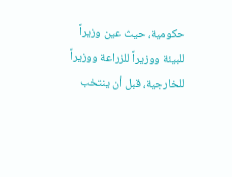حكومية، حيث عين وزيراً للبيئة ووزيراً للزراعة ووزيراً للخارجية، قبل أن ينتخب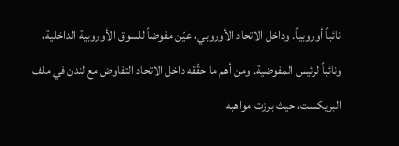نائباً أوروبياً. وداخل الاتحاد الأوروبي، عيّن مفوضاً للسوق الأوروبية الداخلية، ونائباً لرئيس المفوضية. ومن أهم ما حقّقه داخل الاتحاد التفاوض مع لندن في ملف البريكست، حيث برزت مواهبه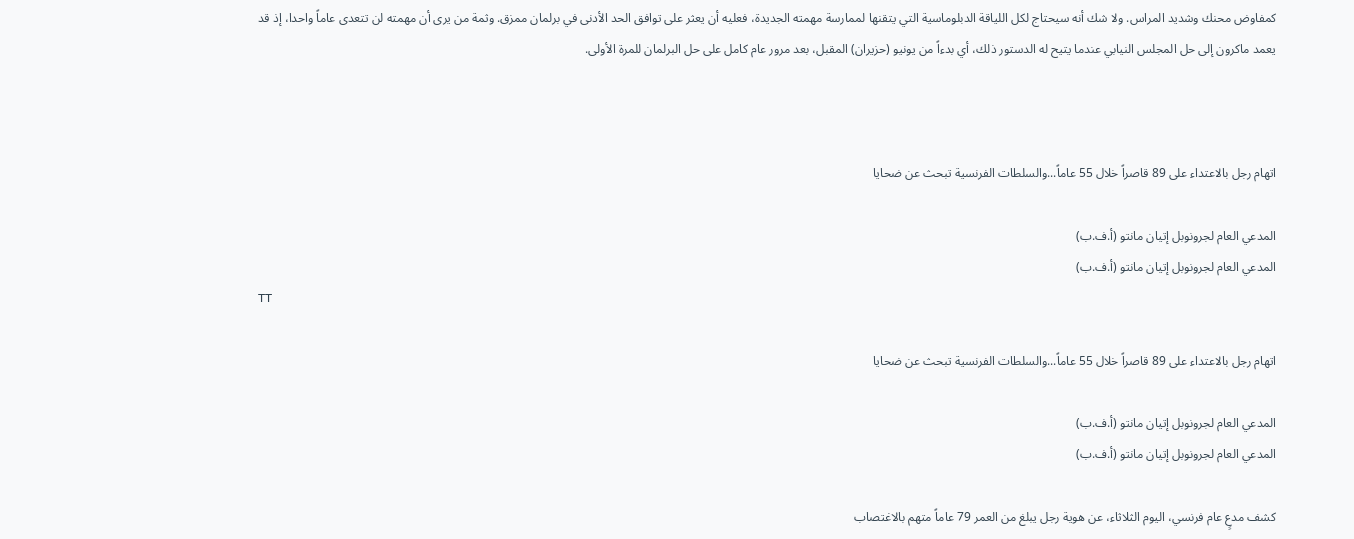كمفاوض محنك وشديد المراس. ولا شك أنه سيحتاج لكل اللياقة الدبلوماسية التي يتقنها لممارسة مهمته الجديدة، فعليه أن يعثر على توافق الحد الأدنى في برلمان ممزق. وثمة من يرى أن مهمته لن تتعدى عاماً واحدا، إذ قد يعمد ماكرون إلى حل المجلس النيابي عندما يتيح له الدستور ذلك، أي بدءاً من يونيو (حزيران) المقبل، بعد مرور عام كامل على حل البرلمان للمرة الأولى.



اتهام رجل بالاعتداء على 89 قاصراً خلال 55 عاماً...والسلطات الفرنسية تبحث عن ضحايا

المدعي العام لجرونوبل إتيان مانتو (أ.ف.ب)
المدعي العام لجرونوبل إتيان مانتو (أ.ف.ب)
TT

اتهام رجل بالاعتداء على 89 قاصراً خلال 55 عاماً...والسلطات الفرنسية تبحث عن ضحايا

المدعي العام لجرونوبل إتيان مانتو (أ.ف.ب)
المدعي العام لجرونوبل إتيان مانتو (أ.ف.ب)

كشف مدعٍ عام فرنسي، اليوم الثلاثاء، عن هوية رجل يبلغ من العمر 79 عاماً متهم بالاغتصاب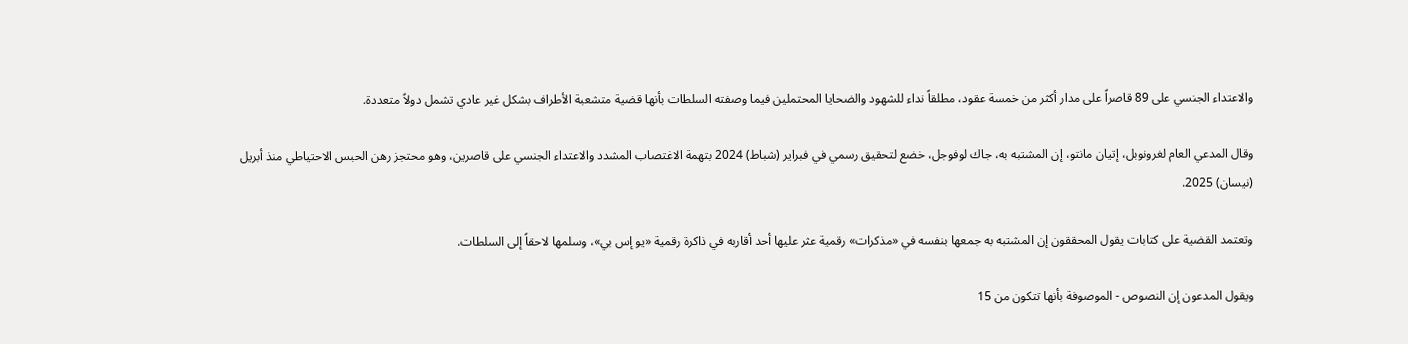والاعتداء الجنسي على 89 قاصراً على مدار أكثر من خمسة عقود، مطلقاً نداء للشهود والضحايا المحتملين فيما وصفته السلطات بأنها قضية متشعبة الأطراف بشكل غير عادي تشمل دولاً متعددة.

وقال المدعي العام لغرونوبل، إتيان مانتو، إن المشتبه به، جاك لوفوجل، خضع لتحقيق رسمي في فبراير (شباط) 2024 بتهمة الاغتصاب المشدد والاعتداء الجنسي على قاصرين، وهو محتجز رهن الحبس الاحتياطي منذ أبريل (نيسان) 2025.

وتعتمد القضية على كتابات يقول المحققون إن المشتبه به جمعها بنفسه في «مذكرات» رقمية عثر عليها أحد أقاربه في ذاكرة رقمية «يو إس بي»، وسلمها لاحقاً إلى السلطات.

ويقول المدعون إن النصوص - الموصوفة بأنها تتكون من 15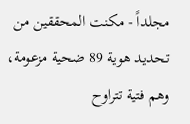مجلداً - مكنت المحققين من تحديد هوية 89 ضحية مزعومة، وهم فتية تتراوح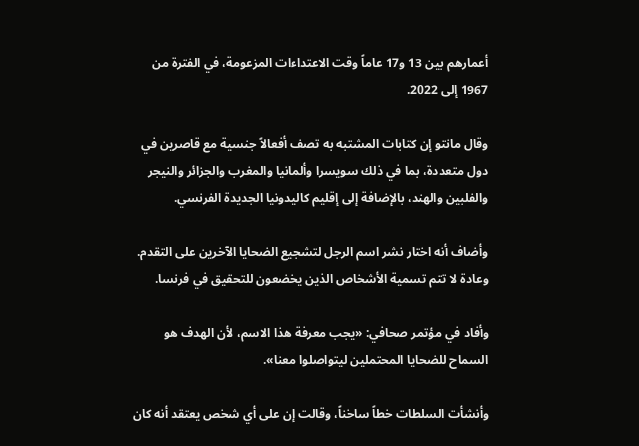أعمارهم بين 13 و17 عاماً وقت الاعتداءات المزعومة، في الفترة من 1967 إلى 2022.

وقال مانتو إن كتابات المشتبه به تصف أفعالاً جنسية مع قاصرين في دول متعددة، بما في ذلك سويسرا وألمانيا والمغرب والجزائر والنيجر والفلبين والهند، بالإضافة إلى إقليم كاليدونيا الجديدة الفرنسي.

وأضاف أنه اختار نشر اسم الرجل لتشجيع الضحايا الآخرين على التقدم. وعادة لا تتم تسمية الأشخاص الذين يخضعون للتحقيق في فرنسا.

وأفاد في مؤتمر صحافي: «يجب معرفة هذا الاسم، لأن الهدف هو السماح للضحايا المحتملين ليتواصلوا معنا».

وأنشأت السلطات خطاً ساخناً، وقالت إن على أي شخص يعتقد أنه كان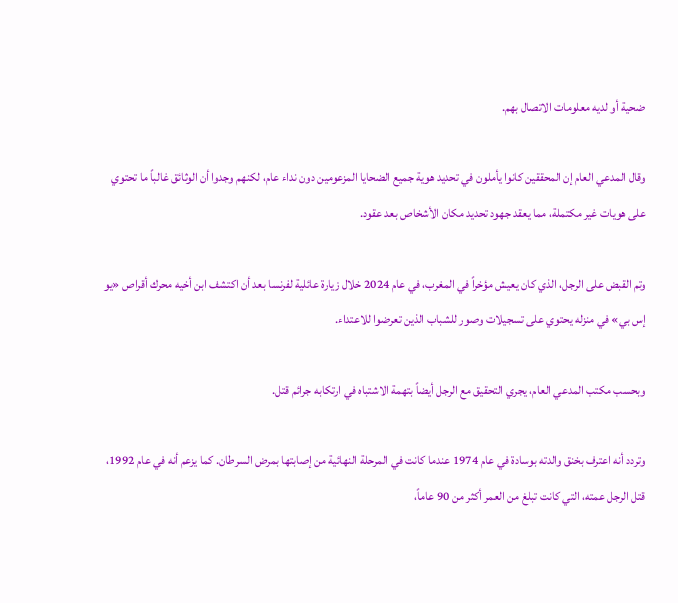ضحية أو لديه معلومات الاتصال بهم.

وقال المدعي العام إن المحققين كانوا يأملون في تحديد هوية جميع الضحايا المزعومين دون نداء عام، لكنهم وجدوا أن الوثائق غالباً ما تحتوي على هويات غير مكتملة، مما يعقد جهود تحديد مكان الأشخاص بعد عقود.

وتم القبض على الرجل، الذي كان يعيش مؤخراً في المغرب، في عام 2024 خلال زيارة عائلية لفرنسا بعد أن اكتشف ابن أخيه محرك أقراص «يو إس بي» في منزله يحتوي على تسجيلات وصور للشباب الذين تعرضوا للاعتداء.

وبحسب مكتب المدعي العام، يجري التحقيق مع الرجل أيضاً بتهمة الاشتباه في ارتكابه جرائم قتل.

وتردد أنه اعترف بخنق والدته بوسادة في عام 1974 عندما كانت في المرحلة النهائية من إصابتها بمرض السرطان. كما يزعم أنه في عام 1992، قتل الرجل عمته، التي كانت تبلغ من العمر أكثر من 90 عاماً،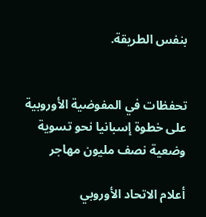بنفس الطريقة.


تحفظات في المفوضية الأوروبية على خطوة إسبانيا نحو تسوية وضعية نصف مليون مهاجر

أعلام الاتحاد الأوروبي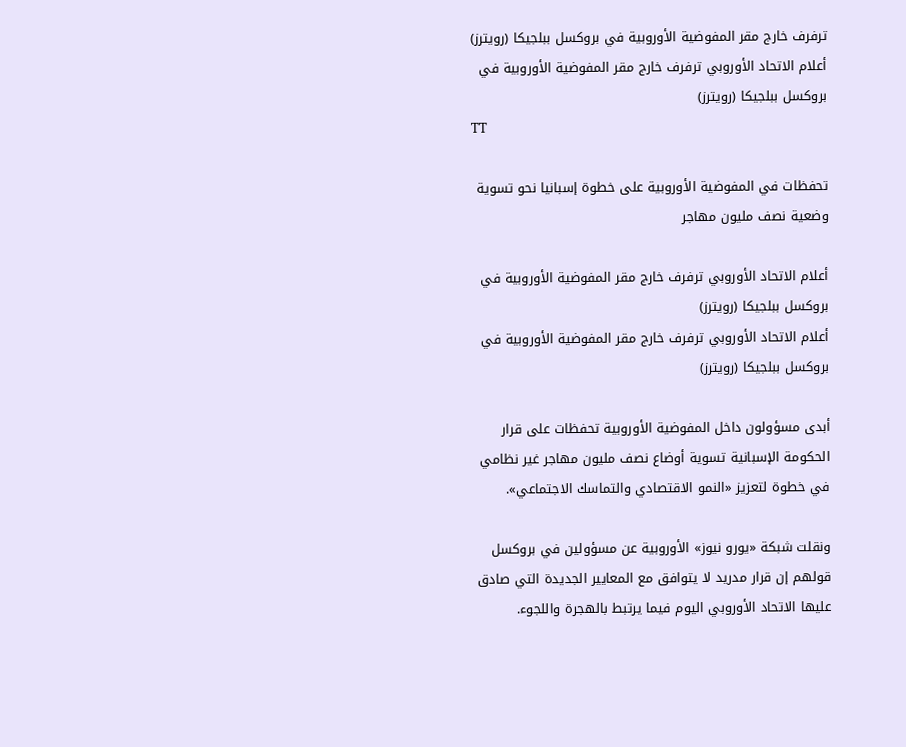ترفرف خارج مقر المفوضية الأوروبية في بروكسل ببلجيكا (رويترز)
أعلام الاتحاد الأوروبي ترفرف خارج مقر المفوضية الأوروبية في بروكسل ببلجيكا (رويترز)
TT

تحفظات في المفوضية الأوروبية على خطوة إسبانيا نحو تسوية وضعية نصف مليون مهاجر

أعلام الاتحاد الأوروبي ترفرف خارج مقر المفوضية الأوروبية في بروكسل ببلجيكا (رويترز)
أعلام الاتحاد الأوروبي ترفرف خارج مقر المفوضية الأوروبية في بروكسل ببلجيكا (رويترز)

أبدى مسؤولون داخل المفوضية الأوروبية تحفظات على قرار الحكومة الإسبانية تسوية أوضاع نصف مليون مهاجر غير نظامي في خطوة لتعزيز «النمو الاقتصادي والتماسك الاجتماعي».

ونقلت شبكة «يورو نيوز» الأوروبية عن مسؤولين في بروكسل قولهم إن قرار مدريد لا يتوافق مع المعايير الجديدة التي صادق عليها الاتحاد الأوروبي اليوم فيما يرتبط بالهجرة واللجوء.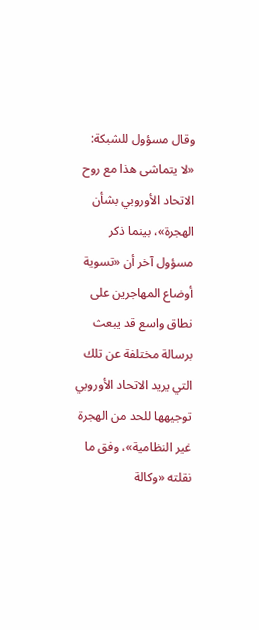وقال مسؤول للشبكة: «لا يتماشى هذا مع روح الاتحاد الأوروبي بشأن الهجرة»، بينما ذكر مسؤول آخر أن «تسوية أوضاع المهاجرين على نطاق واسع قد يبعث برسالة مختلفة عن تلك التي يريد الاتحاد الأوروبي توجيهها للحد من الهجرة غير النظامية»، وفق ما نقلته «وكالة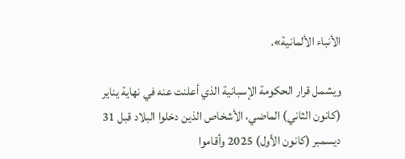الأنباء الألمانية».

ويشمل قرار الحكومة الإسبانية الذي أعلنت عنه في نهاية يناير (كانون الثاني) الماضي، الأشخاص الذين دخلوا البلاد قبل 31 ديسمبر (كانون الأول) 2025 وأقاموا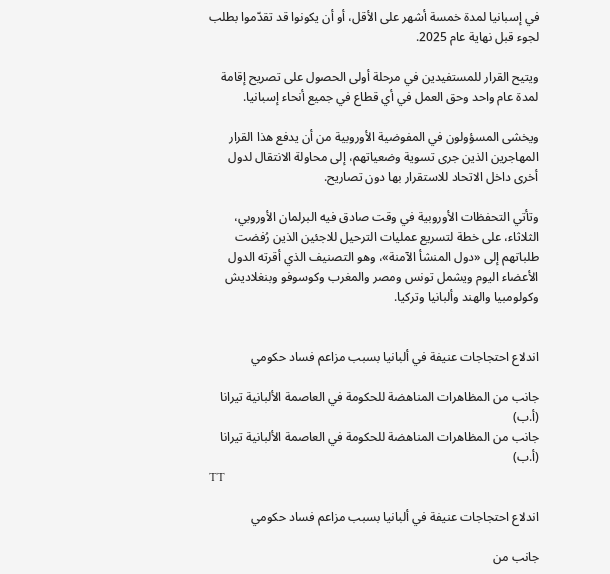في إسبانيا لمدة خمسة أشهر على الأقل، أو أن يكونوا قد تقدّموا بطلب لجوء قبل نهاية عام 2025.

ويتيح القرار للمستفيدين في مرحلة أولى الحصول على تصريح إقامة لمدة عام واحد وحق العمل في أي قطاع في جميع أنحاء إسبانيا.

ويخشى المسؤولون في المفوضية الأوروبية من أن يدفع هذا القرار المهاجرين الذين جرى تسوية وضعياتهم، إلى محاولة الانتقال لدول أخرى داخل الاتحاد للاستقرار بها دون تصاريح.

وتأتي التحفظات الأوروبية في وقت صادق فيه البرلمان الأوروبي، الثلاثاء، على خطة لتسريع عمليات الترحيل للاجئين الذين رُفضت طلباتهم إلى «دول المنشأ الآمنة»، وهو التصنيف الذي أقرته الدول الأعضاء اليوم ويشمل تونس ومصر والمغرب وكوسوفو وبنغلاديش وكولومبيا والهند وألبانيا وتركيا.


اندلاع احتجاجات عنيفة في ألبانيا بسبب مزاعم فساد حكومي

جانب من المظاهرات المناهضة للحكومة في العاصمة الألبانية تيرانا (أ.ب)
جانب من المظاهرات المناهضة للحكومة في العاصمة الألبانية تيرانا (أ.ب)
TT

اندلاع احتجاجات عنيفة في ألبانيا بسبب مزاعم فساد حكومي

جانب من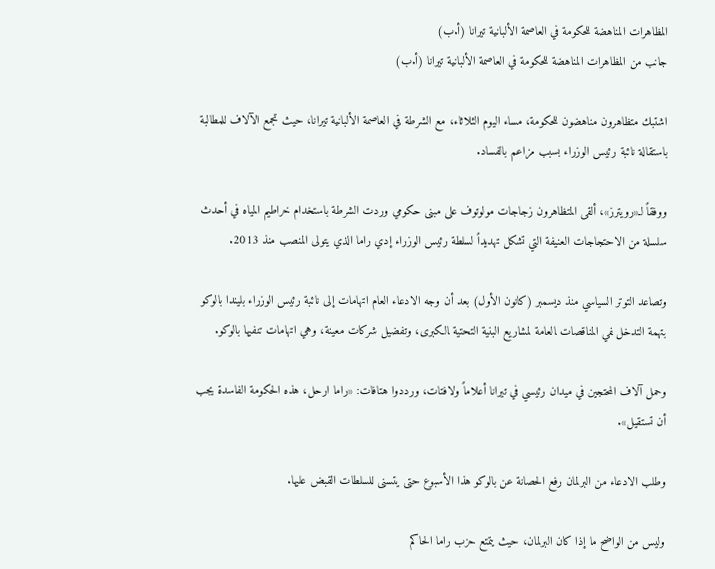المظاهرات المناهضة للحكومة في العاصمة الألبانية تيرانا (أ.ب)
جانب من المظاهرات المناهضة للحكومة في العاصمة الألبانية تيرانا (أ.ب)

اشتبك متظاهرون مناهضون للحكومة، مساء اليوم الثلاثاء، مع الشرطة في العاصمة الألبانية تيرانا، حيث تجمع الآلاف للمطالبة باستقالة نائبة رئيس الوزراء بسبب مزاعم بالفساد.

ووفقاً لـ«رويترز»، ألقى المتظاهرون زجاجات مولوتوف على مبنى حكومي وردت الشرطة باستخدام خراطيم ‌المياه في ‌أحدث سلسلة ‌من الاحتجاجات العنيفة ‌التي تشكل تهديداً لسلطة رئيس الوزراء إدي راما الذي يتولى المنصب منذ 2013.

وتصاعد التوتر السياسي منذ ديسمبر (كانون الأول) بعد أن وجه الادعاء العام اتهامات إلى نائبة رئيس الوزراء ‌بليندا بالوكو بتهمة التدخل ‍في المناقصات ‍العامة لمشاريع البنية التحتية ‍الكبرى، وتفضيل شركات معينة، وهي اتهامات تنفيها بالوكو.

وحمل آلاف المحتجين في ميدان رئيسي في تيرانا أعلاماً ولافتات، ورددوا هتافات: «راما ارحل، هذه الحكومة الفاسدة يجب أن تستقيل».

وطلب الادعاء من البرلمان رفع الحصانة عن بالوكو هذا الأسبوع حتى يتسنى للسلطات القبض عليها.

وليس من الواضح ما إذا كان البرلمان، حيث يتمتع حزب راما الحاكم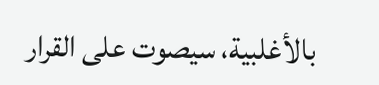بالأغلبية، سيصوت على القرار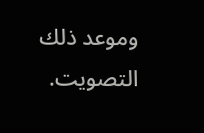وموعد ‌ذلك التصويت.